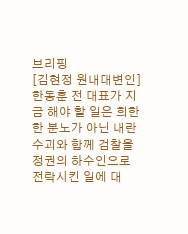브리핑
[김현정 원내대변인] 한동훈 전 대표가 지금 해야 할 일은 희한한 분노가 아닌 내란수괴와 함께 검찰을 정권의 하수인으로 전락시킨 일에 대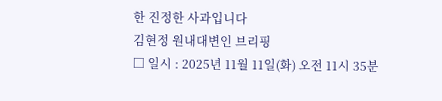한 진정한 사과입니다
김현정 원내대변인 브리핑
□ 일시 : 2025년 11월 11일(화) 오전 11시 35분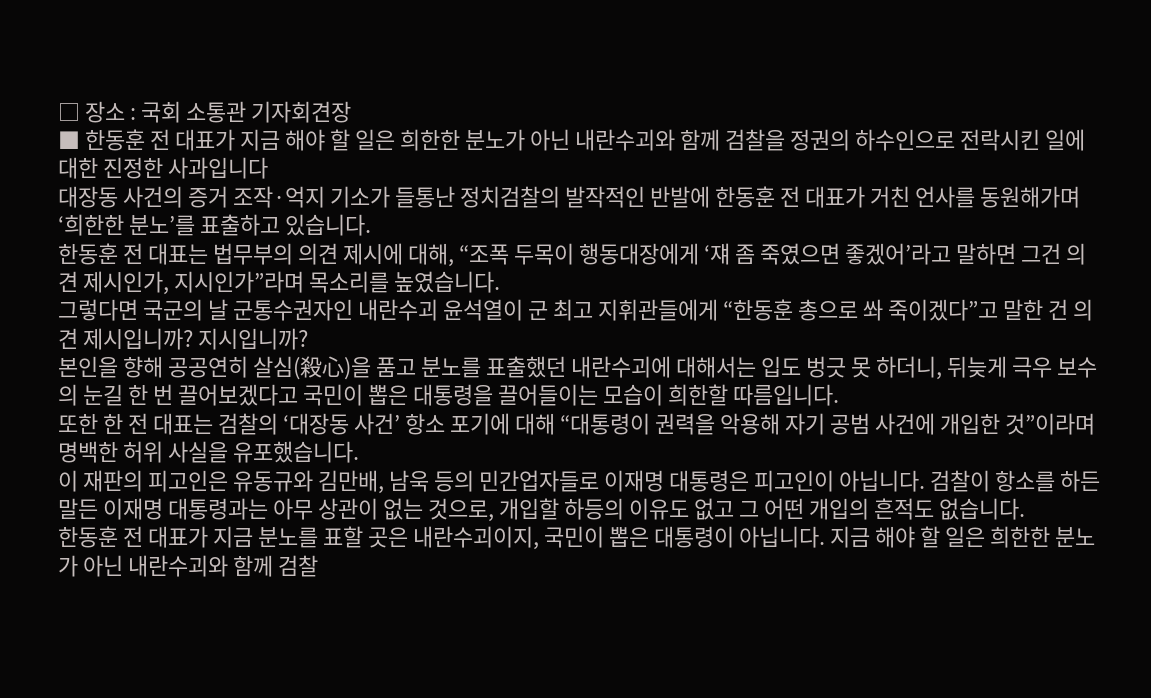□ 장소 : 국회 소통관 기자회견장
■ 한동훈 전 대표가 지금 해야 할 일은 희한한 분노가 아닌 내란수괴와 함께 검찰을 정권의 하수인으로 전락시킨 일에 대한 진정한 사과입니다
대장동 사건의 증거 조작·억지 기소가 들통난 정치검찰의 발작적인 반발에 한동훈 전 대표가 거친 언사를 동원해가며 ‘희한한 분노’를 표출하고 있습니다.
한동훈 전 대표는 법무부의 의견 제시에 대해, “조폭 두목이 행동대장에게 ‘쟤 좀 죽였으면 좋겠어’라고 말하면 그건 의견 제시인가, 지시인가”라며 목소리를 높였습니다.
그렇다면 국군의 날 군통수권자인 내란수괴 윤석열이 군 최고 지휘관들에게 “한동훈 총으로 쏴 죽이겠다”고 말한 건 의견 제시입니까? 지시입니까?
본인을 향해 공공연히 살심(殺心)을 품고 분노를 표출했던 내란수괴에 대해서는 입도 벙긋 못 하더니, 뒤늦게 극우 보수의 눈길 한 번 끌어보겠다고 국민이 뽑은 대통령을 끌어들이는 모습이 희한할 따름입니다.
또한 한 전 대표는 검찰의 ‘대장동 사건’ 항소 포기에 대해 “대통령이 권력을 악용해 자기 공범 사건에 개입한 것”이라며 명백한 허위 사실을 유포했습니다.
이 재판의 피고인은 유동규와 김만배, 남욱 등의 민간업자들로 이재명 대통령은 피고인이 아닙니다. 검찰이 항소를 하든 말든 이재명 대통령과는 아무 상관이 없는 것으로, 개입할 하등의 이유도 없고 그 어떤 개입의 흔적도 없습니다.
한동훈 전 대표가 지금 분노를 표할 곳은 내란수괴이지, 국민이 뽑은 대통령이 아닙니다. 지금 해야 할 일은 희한한 분노가 아닌 내란수괴와 함께 검찰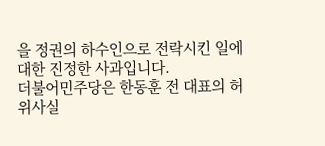을 정권의 하수인으로 전락시킨 일에 대한 진정한 사과입니다.
더불어민주당은 한동훈 전 대표의 허위사실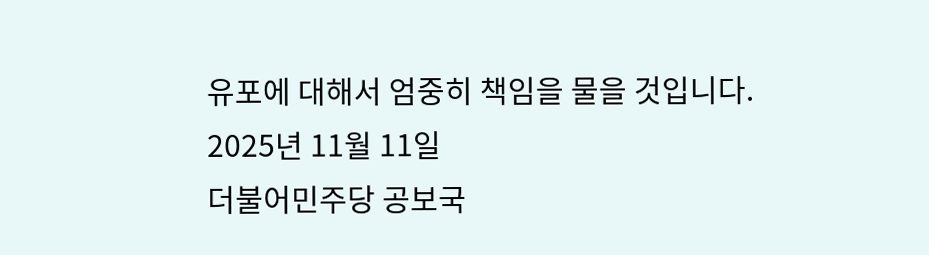유포에 대해서 엄중히 책임을 물을 것입니다.
2025년 11월 11일
더불어민주당 공보국